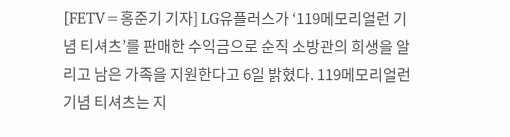[FETV=홍준기 기자] LG유플러스가 ‘119메모리얼런 기념 티셔츠’를 판매한 수익금으로 순직 소방관의 희생을 알리고 남은 가족을 지원한다고 6일 밝혔다. 119메모리얼런 기념 티셔츠는 지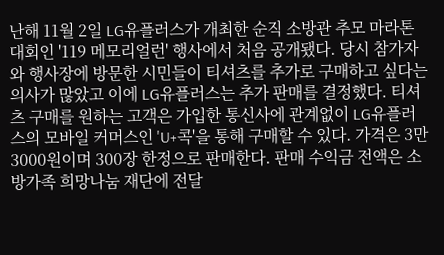난해 11월 2일 LG유플러스가 개최한 순직 소방관 추모 마라톤 대회인 '119 메모리얼런' 행사에서 처음 공개됐다. 당시 참가자와 행사장에 방문한 시민들이 티셔츠를 추가로 구매하고 싶다는 의사가 많았고 이에 LG유플러스는 추가 판매를 결정했다. 티셔츠 구매를 원하는 고객은 가입한 통신사에 관계없이 LG유플러스의 모바일 커머스인 'U+콕'을 통해 구매할 수 있다. 가격은 3만3000원이며 300장 한정으로 판매한다. 판매 수익금 전액은 소방가족 희망나눔 재단에 전달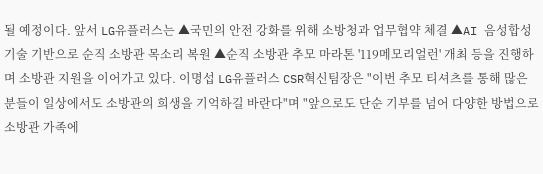될 예정이다. 앞서 LG유플러스는 ▲국민의 안전 강화를 위해 소방청과 업무협약 체결 ▲AI 음성합성 기술 기반으로 순직 소방관 목소리 복원 ▲순직 소방관 추모 마라톤 '119메모리얼런' 개최 등을 진행하며 소방관 지원을 이어가고 있다. 이명섭 LG유플러스 CSR혁신팀장은 "이번 추모 티셔츠를 통해 많은 분들이 일상에서도 소방관의 희생을 기억하길 바란다"며 "앞으로도 단순 기부를 넘어 다양한 방법으로 소방관 가족에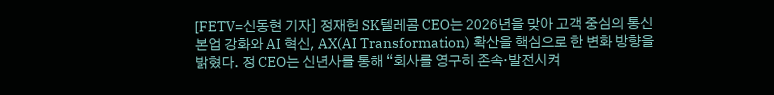[FETV=신동현 기자] 정재헌 SK텔레콤 CEO는 2026년을 맞아 고객 중심의 통신 본업 강화와 AI 혁신, AX(AI Transformation) 확산을 핵심으로 한 변화 방향을 밝혔다. 정 CEO는 신년사를 통해 “회사를 영구히 존속·발전시켜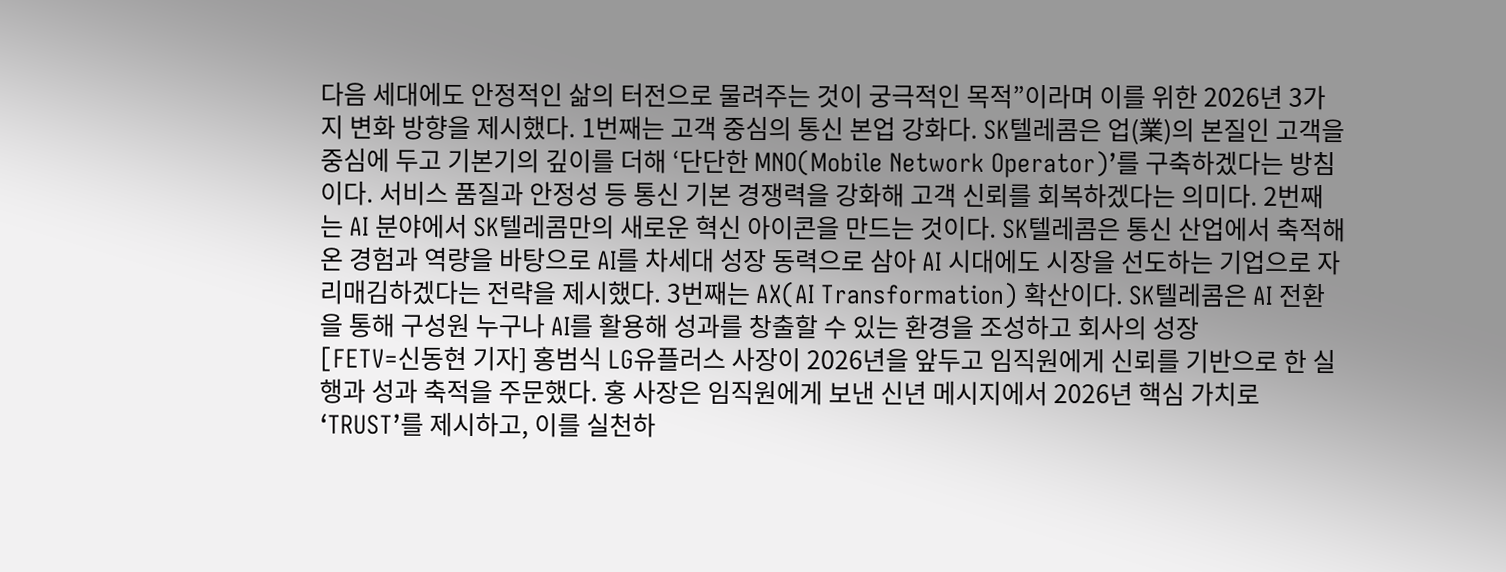다음 세대에도 안정적인 삶의 터전으로 물려주는 것이 궁극적인 목적”이라며 이를 위한 2026년 3가지 변화 방향을 제시했다. 1번째는 고객 중심의 통신 본업 강화다. SK텔레콤은 업(業)의 본질인 고객을 중심에 두고 기본기의 깊이를 더해 ‘단단한 MNO(Mobile Network Operator)’를 구축하겠다는 방침이다. 서비스 품질과 안정성 등 통신 기본 경쟁력을 강화해 고객 신뢰를 회복하겠다는 의미다. 2번째는 AI 분야에서 SK텔레콤만의 새로운 혁신 아이콘을 만드는 것이다. SK텔레콤은 통신 산업에서 축적해 온 경험과 역량을 바탕으로 AI를 차세대 성장 동력으로 삼아 AI 시대에도 시장을 선도하는 기업으로 자리매김하겠다는 전략을 제시했다. 3번째는 AX(AI Transformation) 확산이다. SK텔레콤은 AI 전환을 통해 구성원 누구나 AI를 활용해 성과를 창출할 수 있는 환경을 조성하고 회사의 성장
[FETV=신동현 기자] 홍범식 LG유플러스 사장이 2026년을 앞두고 임직원에게 신뢰를 기반으로 한 실행과 성과 축적을 주문했다. 홍 사장은 임직원에게 보낸 신년 메시지에서 2026년 핵심 가치로 ‘TRUST’를 제시하고, 이를 실천하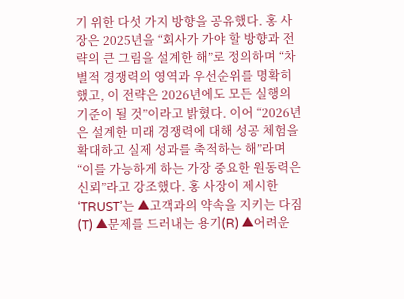기 위한 다섯 가지 방향을 공유했다. 홍 사장은 2025년을 “회사가 가야 할 방향과 전략의 큰 그림을 설계한 해”로 정의하며 “차별적 경쟁력의 영역과 우선순위를 명확히 했고, 이 전략은 2026년에도 모든 실행의 기준이 될 것”이라고 밝혔다. 이어 “2026년은 설계한 미래 경쟁력에 대해 성공 체험을 확대하고 실제 성과를 축적하는 해”라며 “이를 가능하게 하는 가장 중요한 원동력은 신뢰”라고 강조했다. 홍 사장이 제시한 ‘TRUST’는 ▲고객과의 약속을 지키는 다짐(T) ▲문제를 드러내는 용기(R) ▲어려운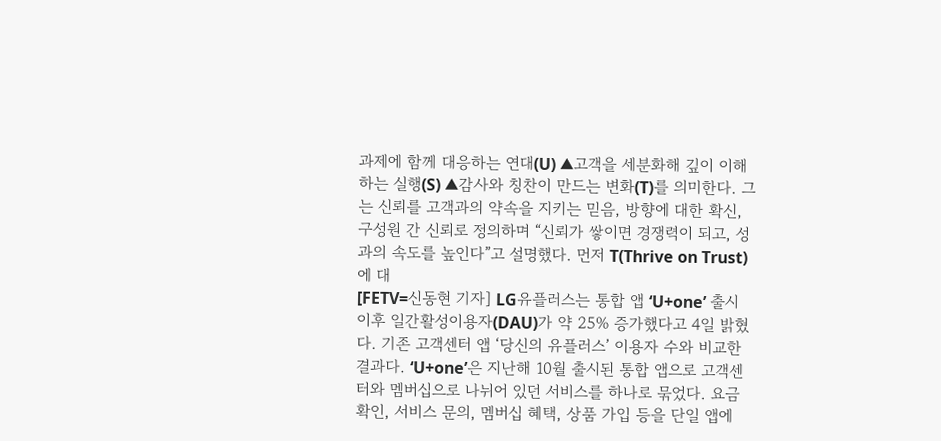과제에 함께 대응하는 연대(U) ▲고객을 세분화해 깊이 이해하는 실행(S) ▲감사와 칭찬이 만드는 변화(T)를 의미한다. 그는 신뢰를 고객과의 약속을 지키는 믿음, 방향에 대한 확신, 구성원 간 신뢰로 정의하며 “신뢰가 쌓이면 경쟁력이 되고, 성과의 속도를 높인다”고 설명했다. 먼저 T(Thrive on Trust)에 대
[FETV=신동현 기자] LG유플러스는 통합 앱 ‘U+one’ 출시 이후 일간활성이용자(DAU)가 약 25% 증가했다고 4일 밝혔다. 기존 고객센터 앱 ‘당신의 유플러스’ 이용자 수와 비교한 결과다. ‘U+one’은 지난해 10월 출시된 통합 앱으로 고객센터와 멤버십으로 나뉘어 있던 서비스를 하나로 묶었다. 요금 확인, 서비스 문의, 멤버십 혜택, 상품 가입 등을 단일 앱에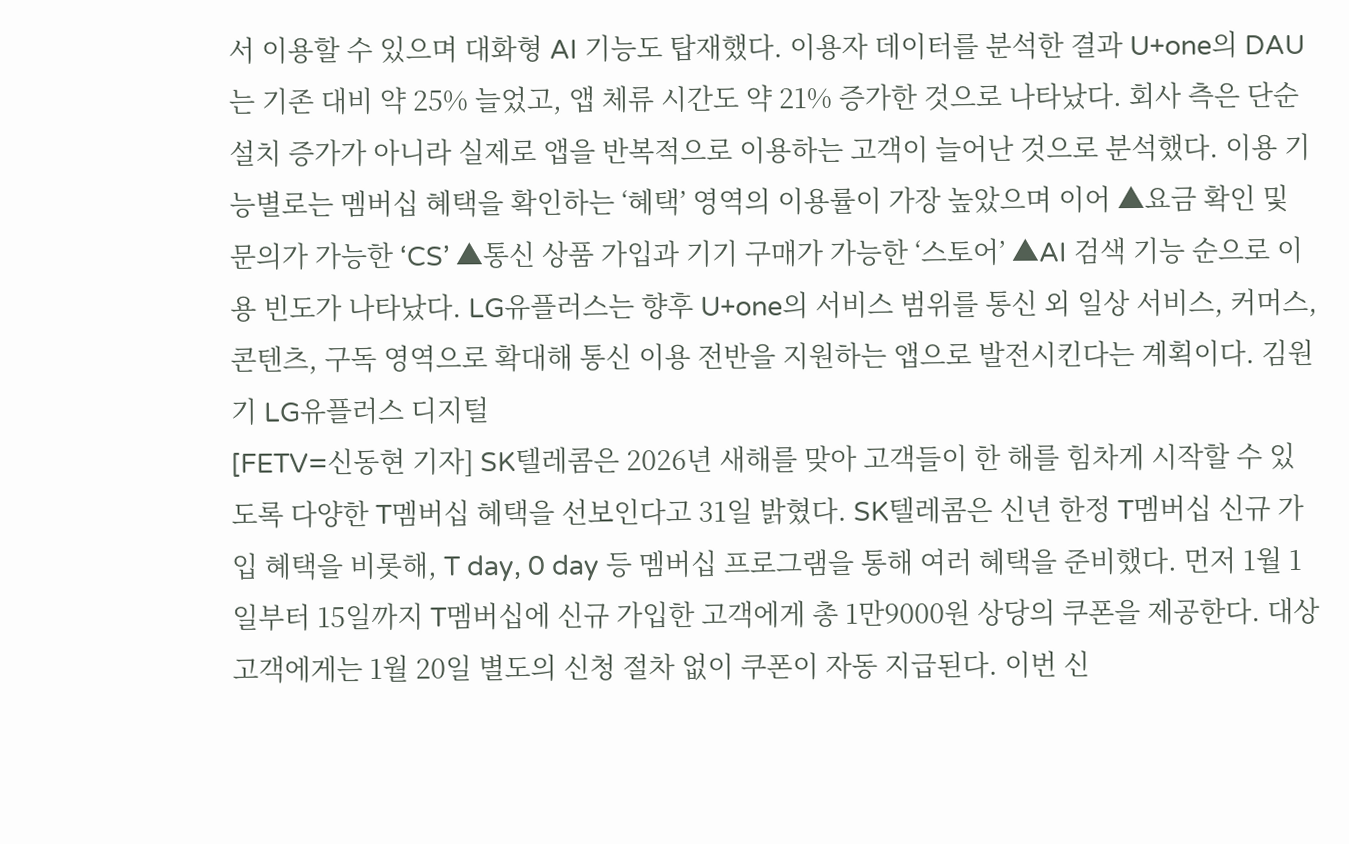서 이용할 수 있으며 대화형 AI 기능도 탑재했다. 이용자 데이터를 분석한 결과 U+one의 DAU는 기존 대비 약 25% 늘었고, 앱 체류 시간도 약 21% 증가한 것으로 나타났다. 회사 측은 단순 설치 증가가 아니라 실제로 앱을 반복적으로 이용하는 고객이 늘어난 것으로 분석했다. 이용 기능별로는 멤버십 혜택을 확인하는 ‘혜택’ 영역의 이용률이 가장 높았으며 이어 ▲요금 확인 및 문의가 가능한 ‘CS’ ▲통신 상품 가입과 기기 구매가 가능한 ‘스토어’ ▲AI 검색 기능 순으로 이용 빈도가 나타났다. LG유플러스는 향후 U+one의 서비스 범위를 통신 외 일상 서비스, 커머스, 콘텐츠, 구독 영역으로 확대해 통신 이용 전반을 지원하는 앱으로 발전시킨다는 계획이다. 김원기 LG유플러스 디지털
[FETV=신동현 기자] SK텔레콤은 2026년 새해를 맞아 고객들이 한 해를 힘차게 시작할 수 있도록 다양한 T멤버십 혜택을 선보인다고 31일 밝혔다. SK텔레콤은 신년 한정 T멤버십 신규 가입 혜택을 비롯해, T day, 0 day 등 멤버십 프로그램을 통해 여러 혜택을 준비했다. 먼저 1월 1일부터 15일까지 T멤버십에 신규 가입한 고객에게 총 1만9000원 상당의 쿠폰을 제공한다. 대상 고객에게는 1월 20일 별도의 신청 절차 없이 쿠폰이 자동 지급된다. 이번 신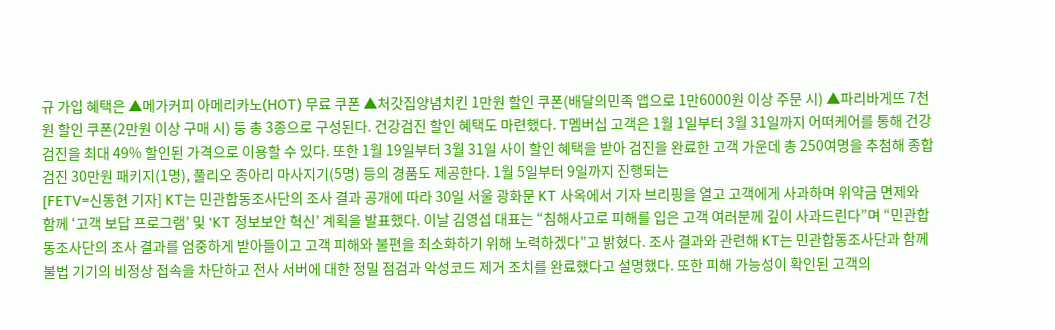규 가입 혜택은 ▲메가커피 아메리카노(HOT) 무료 쿠폰 ▲처갓집양념치킨 1만원 할인 쿠폰(배달의민족 앱으로 1만6000원 이상 주문 시) ▲파리바게뜨 7천원 할인 쿠폰(2만원 이상 구매 시) 등 총 3종으로 구성된다. 건강검진 할인 혜택도 마련했다. T멤버십 고객은 1월 1일부터 3월 31일까지 어떠케어를 통해 건강검진을 최대 49% 할인된 가격으로 이용할 수 있다. 또한 1월 19일부터 3월 31일 사이 할인 혜택을 받아 검진을 완료한 고객 가운데 총 250여명을 추첨해 종합검진 30만원 패키지(1명), 풀리오 종아리 마사지기(5명) 등의 경품도 제공한다. 1월 5일부터 9일까지 진행되는
[FETV=신동현 기자] KT는 민관합동조사단의 조사 결과 공개에 따라 30일 서울 광화문 KT 사옥에서 기자 브리핑을 열고 고객에게 사과하며 위약금 면제와 함께 ‘고객 보답 프로그램’ 및 ‘KT 정보보안 혁신’ 계획을 발표했다. 이날 김영섭 대표는 “침해사고로 피해를 입은 고객 여러분께 깊이 사과드린다”며 “민관합동조사단의 조사 결과를 엄중하게 받아들이고 고객 피해와 불편을 최소화하기 위해 노력하겠다”고 밝혔다. 조사 결과와 관련해 KT는 민관합동조사단과 함께 불법 기기의 비정상 접속을 차단하고 전사 서버에 대한 정밀 점검과 악성코드 제거 조치를 완료했다고 설명했다. 또한 피해 가능성이 확인된 고객의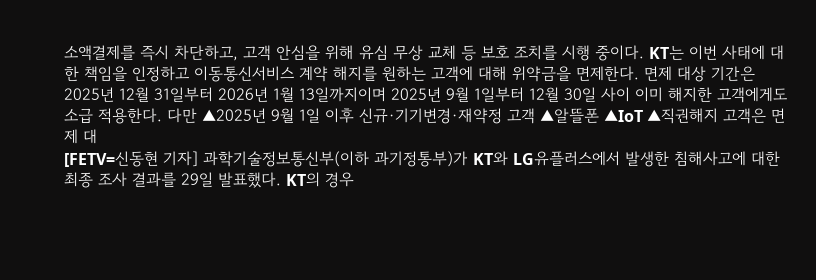소액결제를 즉시 차단하고, 고객 안심을 위해 유심 무상 교체 등 보호 조치를 시행 중이다. KT는 이번 사태에 대한 책임을 인정하고 이동통신서비스 계약 해지를 원하는 고객에 대해 위약금을 면제한다. 면제 대상 기간은 2025년 12월 31일부터 2026년 1월 13일까지이며 2025년 9월 1일부터 12월 30일 사이 이미 해지한 고객에게도 소급 적용한다. 다만 ▲2025년 9월 1일 이후 신규·기기변경·재약정 고객 ▲알뜰폰 ▲IoT ▲직권해지 고객은 면제 대
[FETV=신동현 기자] 과학기술정보통신부(이하 과기정통부)가 KT와 LG유플러스에서 발생한 침해사고에 대한 최종 조사 결과를 29일 발표했다. KT의 경우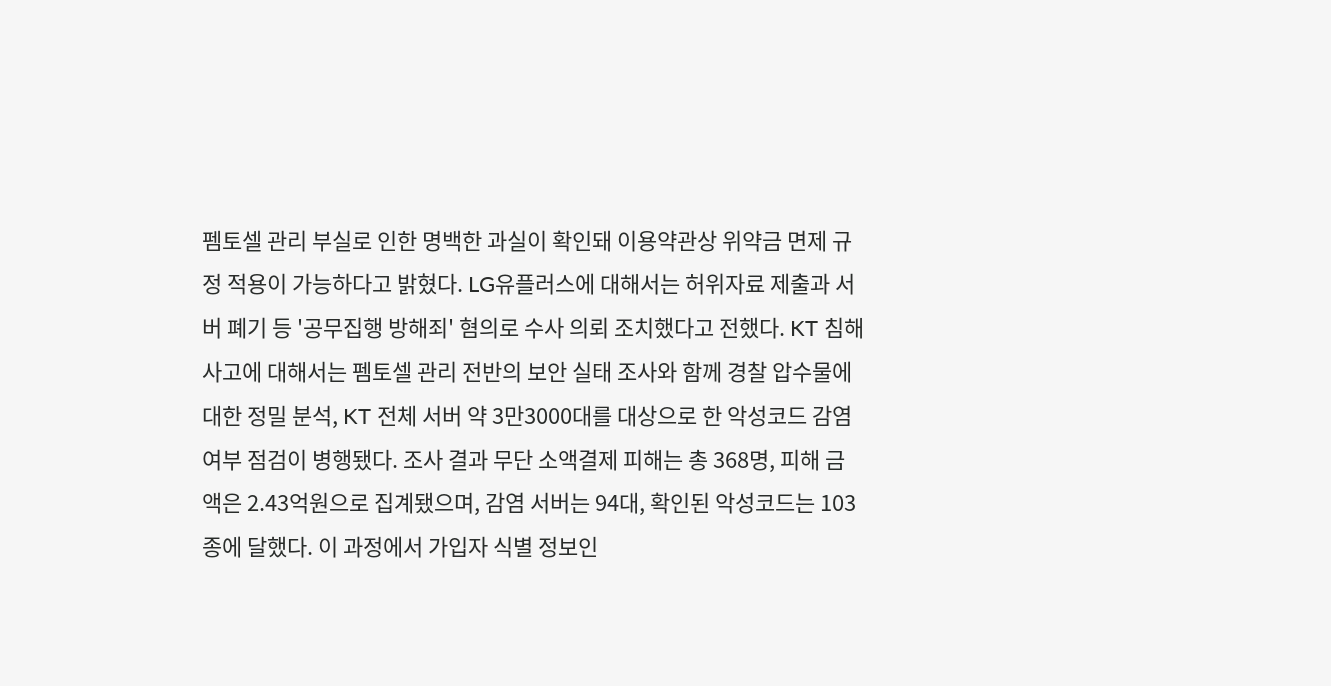펨토셀 관리 부실로 인한 명백한 과실이 확인돼 이용약관상 위약금 면제 규정 적용이 가능하다고 밝혔다. LG유플러스에 대해서는 허위자료 제출과 서버 폐기 등 '공무집행 방해죄' 혐의로 수사 의뢰 조치했다고 전했다. KT 침해사고에 대해서는 펨토셀 관리 전반의 보안 실태 조사와 함께 경찰 압수물에 대한 정밀 분석, KT 전체 서버 약 3만3000대를 대상으로 한 악성코드 감염 여부 점검이 병행됐다. 조사 결과 무단 소액결제 피해는 총 368명, 피해 금액은 2.43억원으로 집계됐으며, 감염 서버는 94대, 확인된 악성코드는 103종에 달했다. 이 과정에서 가입자 식별 정보인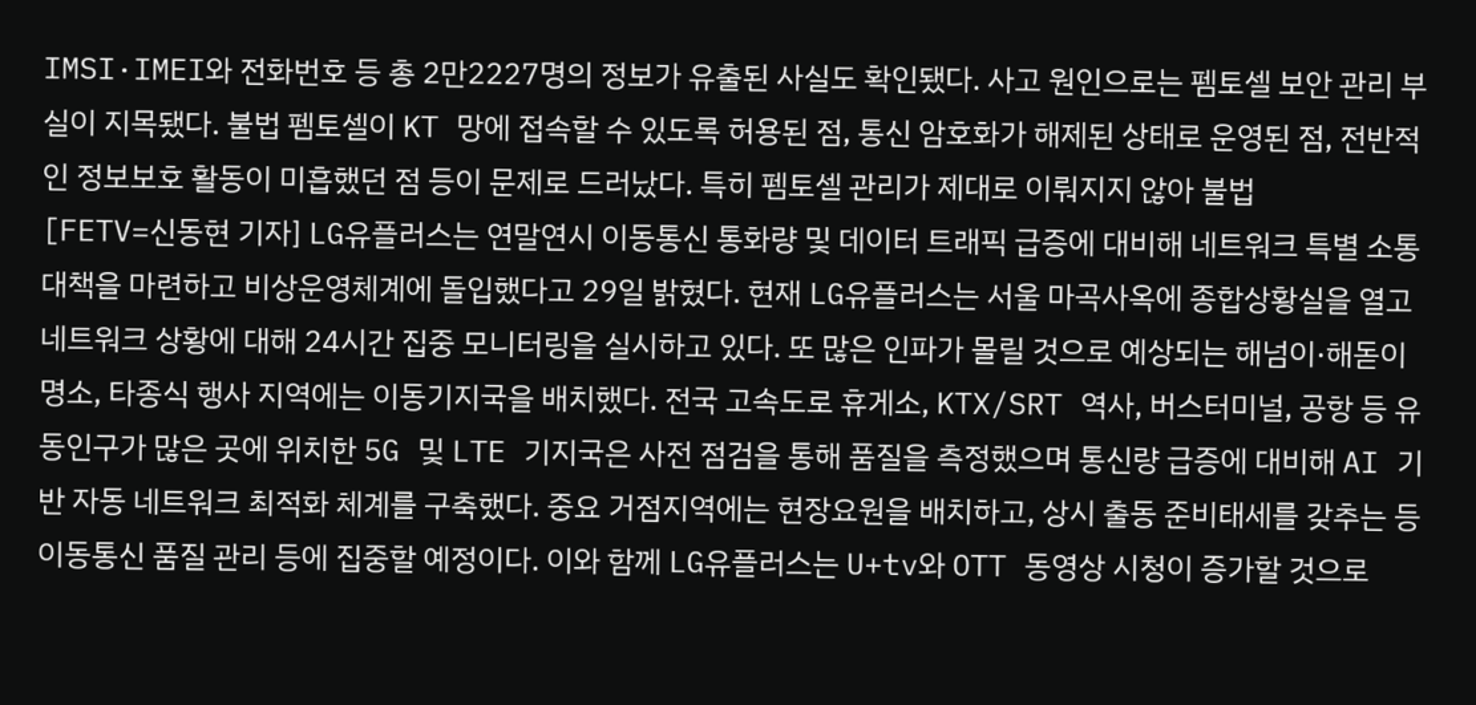IMSI·IMEI와 전화번호 등 총 2만2227명의 정보가 유출된 사실도 확인됐다. 사고 원인으로는 펨토셀 보안 관리 부실이 지목됐다. 불법 펨토셀이 KT 망에 접속할 수 있도록 허용된 점, 통신 암호화가 해제된 상태로 운영된 점, 전반적인 정보보호 활동이 미흡했던 점 등이 문제로 드러났다. 특히 펨토셀 관리가 제대로 이뤄지지 않아 불법
[FETV=신동현 기자] LG유플러스는 연말연시 이동통신 통화량 및 데이터 트래픽 급증에 대비해 네트워크 특별 소통 대책을 마련하고 비상운영체계에 돌입했다고 29일 밝혔다. 현재 LG유플러스는 서울 마곡사옥에 종합상황실을 열고 네트워크 상황에 대해 24시간 집중 모니터링을 실시하고 있다. 또 많은 인파가 몰릴 것으로 예상되는 해넘이·해돋이 명소, 타종식 행사 지역에는 이동기지국을 배치했다. 전국 고속도로 휴게소, KTX/SRT 역사, 버스터미널, 공항 등 유동인구가 많은 곳에 위치한 5G 및 LTE 기지국은 사전 점검을 통해 품질을 측정했으며 통신량 급증에 대비해 AI 기반 자동 네트워크 최적화 체계를 구축했다. 중요 거점지역에는 현장요원을 배치하고, 상시 출동 준비태세를 갖추는 등 이동통신 품질 관리 등에 집중할 예정이다. 이와 함께 LG유플러스는 U+tv와 OTT 동영상 시청이 증가할 것으로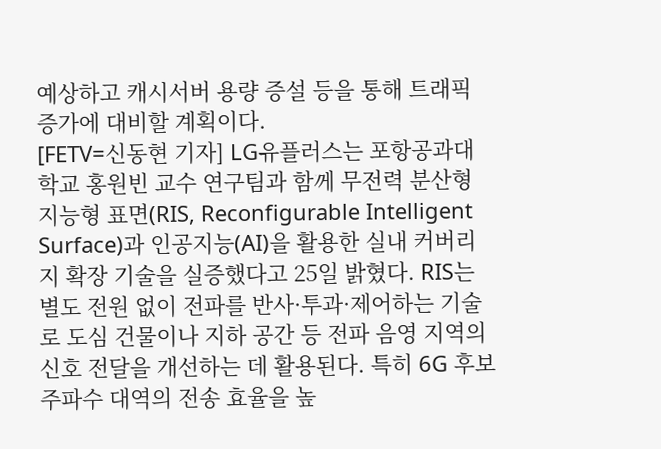예상하고 캐시서버 용량 증설 등을 통해 트래픽 증가에 대비할 계획이다.
[FETV=신동현 기자] LG유플러스는 포항공과대학교 홍원빈 교수 연구팀과 함께 무전력 분산형 지능형 표면(RIS, Reconfigurable Intelligent Surface)과 인공지능(AI)을 활용한 실내 커버리지 확장 기술을 실증했다고 25일 밝혔다. RIS는 별도 전원 없이 전파를 반사·투과·제어하는 기술로 도심 건물이나 지하 공간 등 전파 음영 지역의 신호 전달을 개선하는 데 활용된다. 특히 6G 후보 주파수 대역의 전송 효율을 높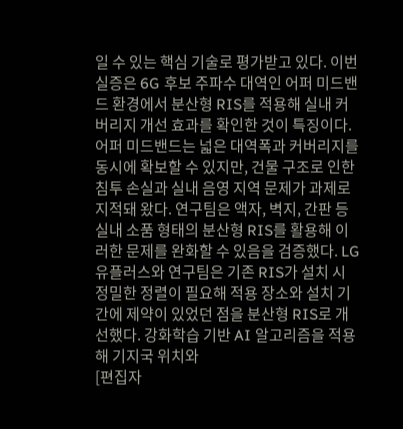일 수 있는 핵심 기술로 평가받고 있다. 이번 실증은 6G 후보 주파수 대역인 어퍼 미드밴드 환경에서 분산형 RIS를 적용해 실내 커버리지 개선 효과를 확인한 것이 특징이다. 어퍼 미드밴드는 넓은 대역폭과 커버리지를 동시에 확보할 수 있지만, 건물 구조로 인한 침투 손실과 실내 음영 지역 문제가 과제로 지적돼 왔다. 연구팀은 액자, 벽지, 간판 등 실내 소품 형태의 분산형 RIS를 활용해 이러한 문제를 완화할 수 있음을 검증했다. LG유플러스와 연구팀은 기존 RIS가 설치 시 정밀한 정렬이 필요해 적용 장소와 설치 기간에 제약이 있었던 점을 분산형 RIS로 개선했다. 강화학습 기반 AI 알고리즘을 적용해 기지국 위치와
[편집자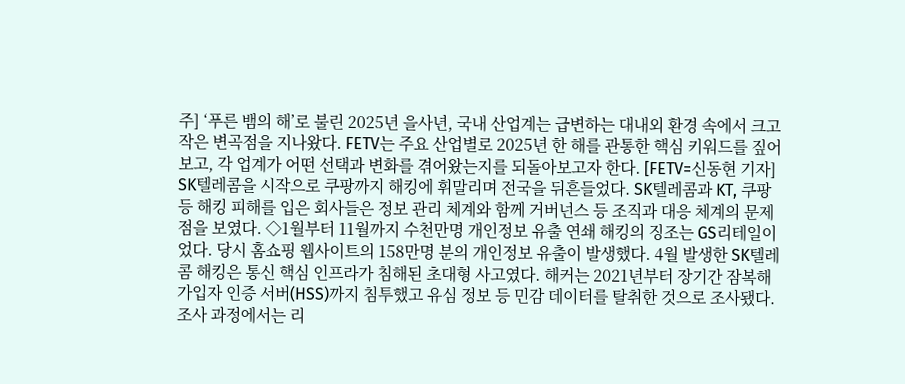주] ‘푸른 뱀의 해’로 불린 2025년 을사년, 국내 산업계는 급변하는 대내외 환경 속에서 크고 작은 변곡점을 지나왔다. FETV는 주요 산업별로 2025년 한 해를 관통한 핵심 키워드를 짚어보고, 각 업계가 어떤 선택과 변화를 겪어왔는지를 되돌아보고자 한다. [FETV=신동현 기자] SK텔레콤을 시작으로 쿠팡까지 해킹에 휘말리며 전국을 뒤흔들었다. SK텔레콤과 KT, 쿠팡 등 해킹 피해를 입은 회사들은 정보 관리 체계와 함께 거버넌스 등 조직과 대응 체계의 문제점을 보였다. ◇1월부터 11월까지 수천만명 개인정보 유출 연쇄 해킹의 징조는 GS리테일이었다. 당시 홈쇼핑 웹사이트의 158만명 분의 개인정보 유출이 발생했다. 4월 발생한 SK텔레콤 해킹은 통신 핵심 인프라가 침해된 초대형 사고였다. 해커는 2021년부터 장기간 잠복해 가입자 인증 서버(HSS)까지 침투했고 유심 정보 등 민감 데이터를 탈취한 것으로 조사됐다. 조사 과정에서는 리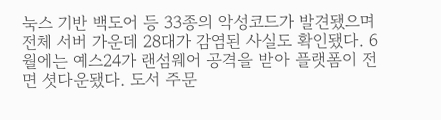눅스 기반 백도어 등 33종의 악성코드가 발견됐으며 전체 서버 가운데 28대가 감염된 사실도 확인됐다. 6월에는 예스24가 랜섬웨어 공격을 받아 플랫폼이 전면 셧다운됐다. 도서 주문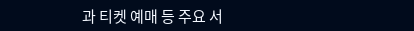과 티켓 예매 등 주요 서